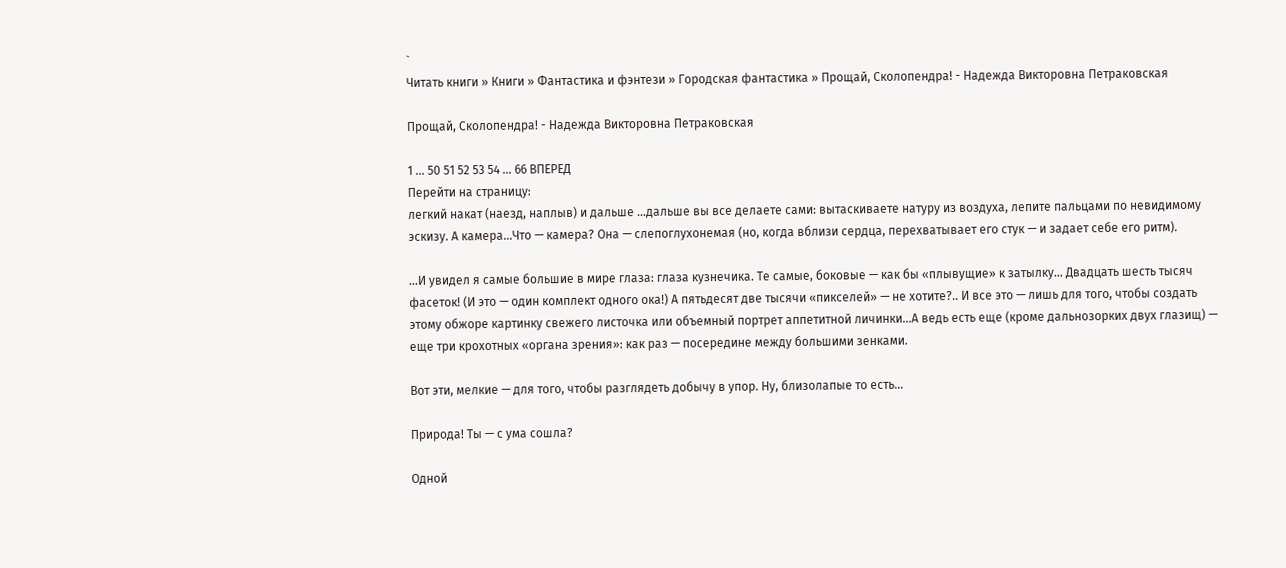`
Читать книги » Книги » Фантастика и фэнтези » Городская фантастика » Прощай, Сколопендра! - Надежда Викторовна Петраковская

Прощай, Сколопендра! - Надежда Викторовна Петраковская

1 ... 50 51 52 53 54 ... 66 ВПЕРЕД
Перейти на страницу:
легкий накат (наезд, наплыв) и дальше …дальше вы все делаете сами: вытаскиваете натуру из воздуха, лепите пальцами по невидимому эскизу. А камера…Что — камера? Она — слепоглухонемая (но, когда вблизи сердца, перехватывает его стук — и задает себе его ритм).

…И увидел я самые большие в мире глаза: глаза кузнечика. Те самые, боковые — как бы «плывущие» к затылку… Двадцать шесть тысяч фасеток! (И это — один комплект одного ока!) А пятьдесят две тысячи «пикселей» — не хотите?.. И все это — лишь для того, чтобы создать этому обжоре картинку свежего листочка или объемный портрет аппетитной личинки…А ведь есть еще (кроме дальнозорких двух глазищ) — еще три крохотных «органа зрения»: как раз — посередине между большими зенками.

Вот эти, мелкие — для того, чтобы разглядеть добычу в упор. Ну, близолапые то есть…

Природа! Ты — с ума сошла?

Одной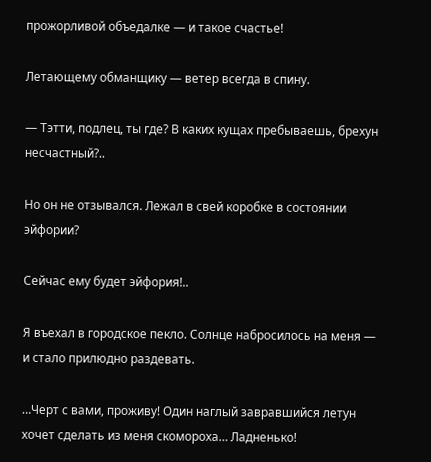прожорливой объедалке — и такое счастье!

Летающему обманщику — ветер всегда в спину.

— Тэтти, подлец, ты где? В каких кущах пребываешь, брехун несчастный?..

Но он не отзывался. Лежал в свей коробке в состоянии эйфории?

Сейчас ему будет эйфория!..

Я въехал в городское пекло. Солнце набросилось на меня — и стало прилюдно раздевать.

…Черт с вами, проживу! Один наглый завравшийся летун хочет сделать из меня скомороха… Ладненько!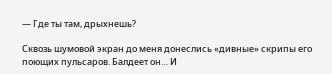— Где ты там, дрыхнешь?

Сквозь шумовой экран до меня донеслись «дивные» скрипы его поющих пульсаров. Балдеет он… И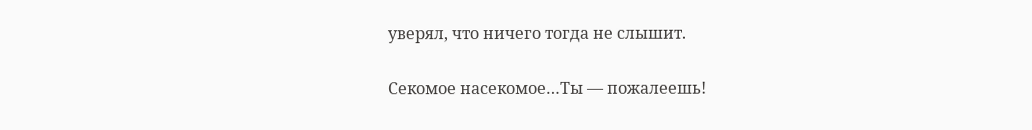уверял, что ничего тогда не слышит.

Секомое насекомое…Ты — пожалеешь!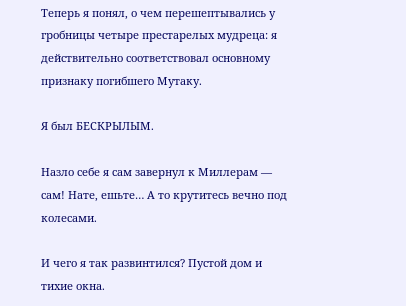Теперь я понял, о чем перешептывались у гробницы четыре престарелых мудреца: я действительно соответствовал основному признаку погибшего Мутаку.

Я был БЕСКРЫЛЫМ.

Назло себе я сам завернул к Миллерам — сам! Нате, ешьте… А то крутитесь вечно под колесами.

И чего я так развинтился? Пустой дом и тихие окна.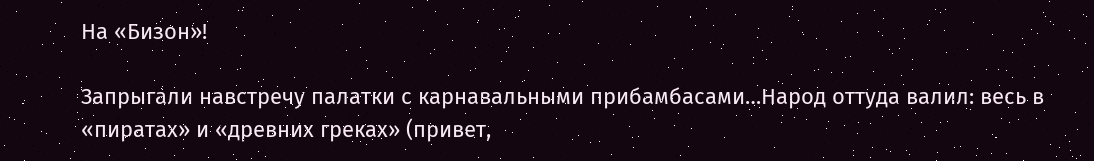На «Бизон»!

Запрыгали навстречу палатки с карнавальными прибамбасами…Народ оттуда валил: весь в «пиратах» и «древних греках» (привет,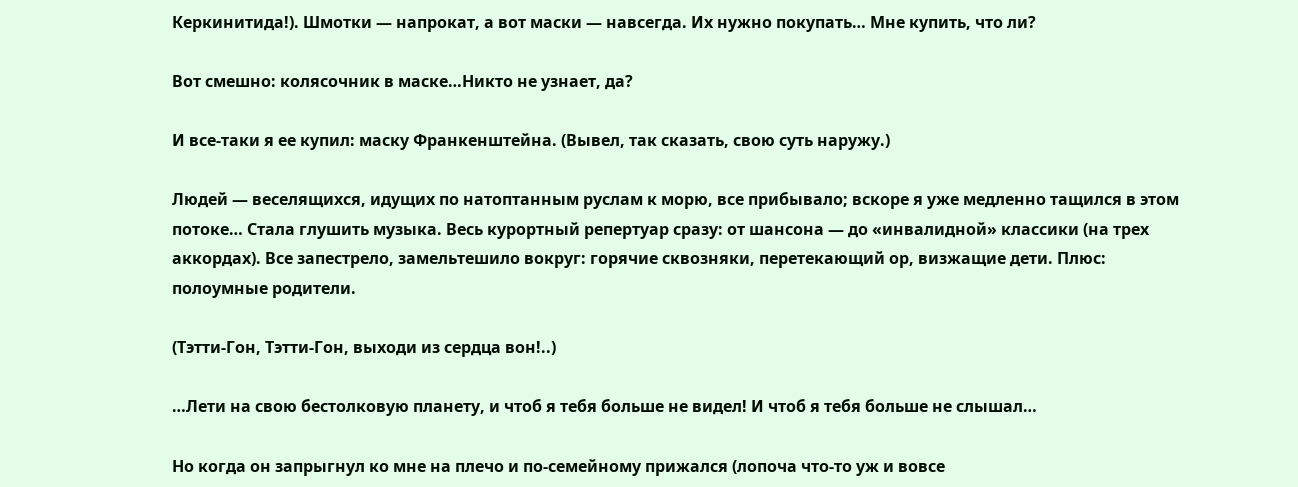Керкинитида!). Шмотки — напрокат, а вот маски — навсегда. Их нужно покупать… Мне купить, что ли?

Вот смешно: колясочник в маске…Никто не узнает, да?

И все-таки я ее купил: маску Франкенштейна. (Вывел, так сказать, свою суть наружу.)

Людей — веселящихся, идущих по натоптанным руслам к морю, все прибывало; вскоре я уже медленно тащился в этом потоке… Стала глушить музыка. Весь курортный репертуар сразу: от шансона — до «инвалидной» классики (на трех аккордах). Все запестрело, замельтешило вокруг: горячие сквозняки, перетекающий ор, визжащие дети. Плюс: полоумные родители.

(Тэтти-Гон, Тэтти-Гон, выходи из сердца вон!..)

…Лети на свою бестолковую планету, и чтоб я тебя больше не видел! И чтоб я тебя больше не слышал…

Но когда он запрыгнул ко мне на плечо и по-семейному прижался (лопоча что-то уж и вовсе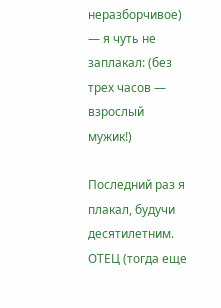неразборчивое) — я чуть не заплакал: (без трех часов — взрослый мужик!)

Последний раз я плакал, будучи десятилетним. ОТЕЦ (тогда еще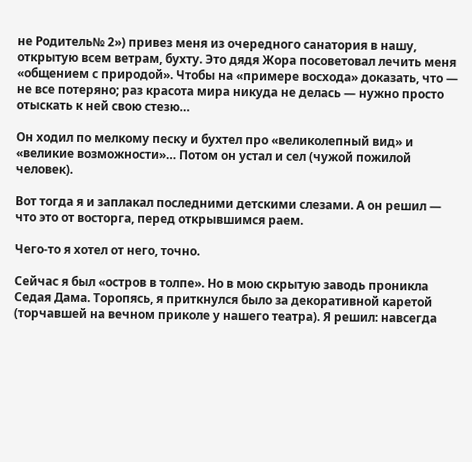не Родитель№ 2») привез меня из очередного санатория в нашу, открытую всем ветрам, бухту. Это дядя Жора посоветовал лечить меня «общением с природой». Чтобы на «примере восхода» доказать, что — не все потеряно; раз красота мира никуда не делась — нужно просто отыскать к ней свою стезю…

Он ходил по мелкому песку и бухтел про «великолепный вид» и «великие возможности»… Потом он устал и сел (чужой пожилой человек).

Вот тогда я и заплакал последними детскими слезами. А он решил — что это от восторга, перед открывшимся раем.

Чего-то я хотел от него, точно.

Сейчас я был «остров в толпе». Но в мою скрытую заводь проникла Седая Дама. Торопясь, я приткнулся было за декоративной каретой (торчавшей на вечном приколе у нашего театра). Я решил: навсегда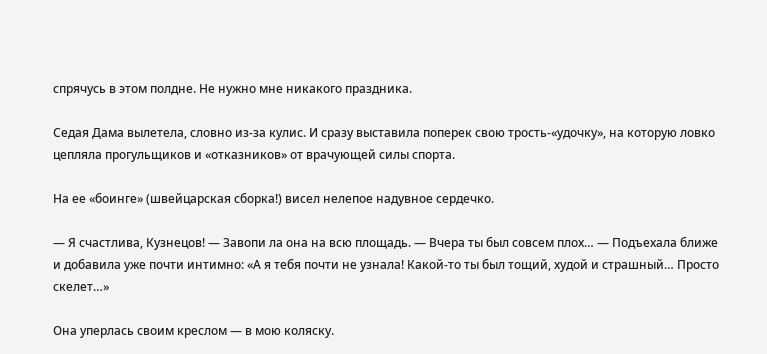спрячусь в этом полдне. Не нужно мне никакого праздника.

Седая Дама вылетела, словно из-за кулис. И сразу выставила поперек свою трость-«удочку», на которую ловко цепляла прогульщиков и «отказников» от врачующей силы спорта.

На ее «боинге» (швейцарская сборка!) висел нелепое надувное сердечко.

— Я счастлива, Кузнецов! — Завопи ла она на всю площадь. — Вчера ты был совсем плох… — Подъехала ближе и добавила уже почти интимно: «А я тебя почти не узнала! Какой-то ты был тощий, худой и страшный… Просто скелет…»

Она уперлась своим креслом — в мою коляску.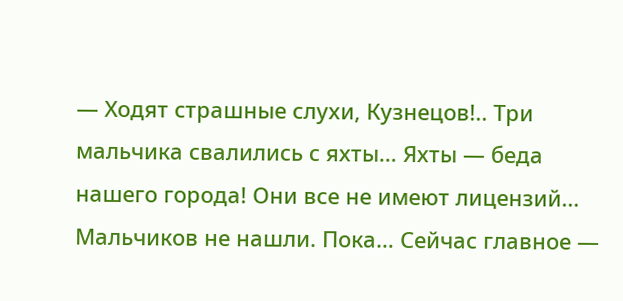— Ходят страшные слухи, Кузнецов!.. Три мальчика свалились с яхты… Яхты — беда нашего города! Они все не имеют лицензий… Мальчиков не нашли. Пока… Сейчас главное —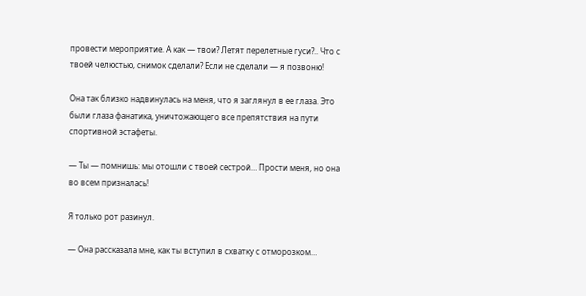провести мероприятие. А как — твои? Летят перелетные гуси?.. Что с твоей челюстью, снимок сделали? Если не сделали — я позвоню!

Она так близко надвинулась на меня, что я заглянул в ее глаза. Это были глаза фанатика, уничтожающего все препятствия на пути спортивной эстафеты.

— Ты — помнишь: мы отошли с твоей сестрой… Прости меня, но она во всем призналась!

Я только рот разинул.

— Она рассказала мне, как ты вступил в схватку с отморозком…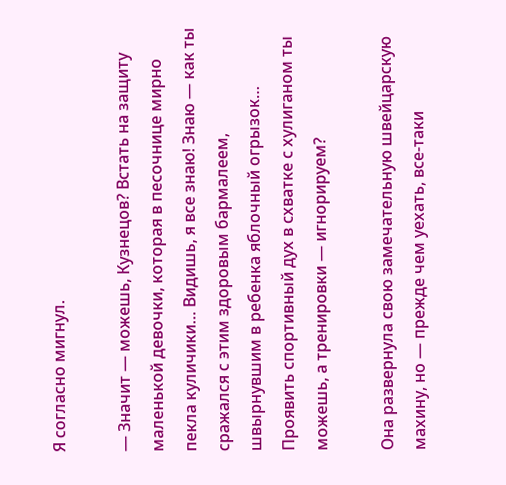Я согласно мигнул.

— Значит — можешь, Кузнецов? Встать на защиту маленькой девочки, которая в песочнице мирно пекла куличики… Видишь, я все знаю! Знаю — как ты сражался с этим здоровым бармалеем, швырнувшим в ребенка яблочный огрызок… Проявить спортивный дух в схватке с хулиганом ты можешь, а тренировки — игнорируем?

Она развернула свою замечательную швейцарскую махину, но — прежде чем уехать, все-таки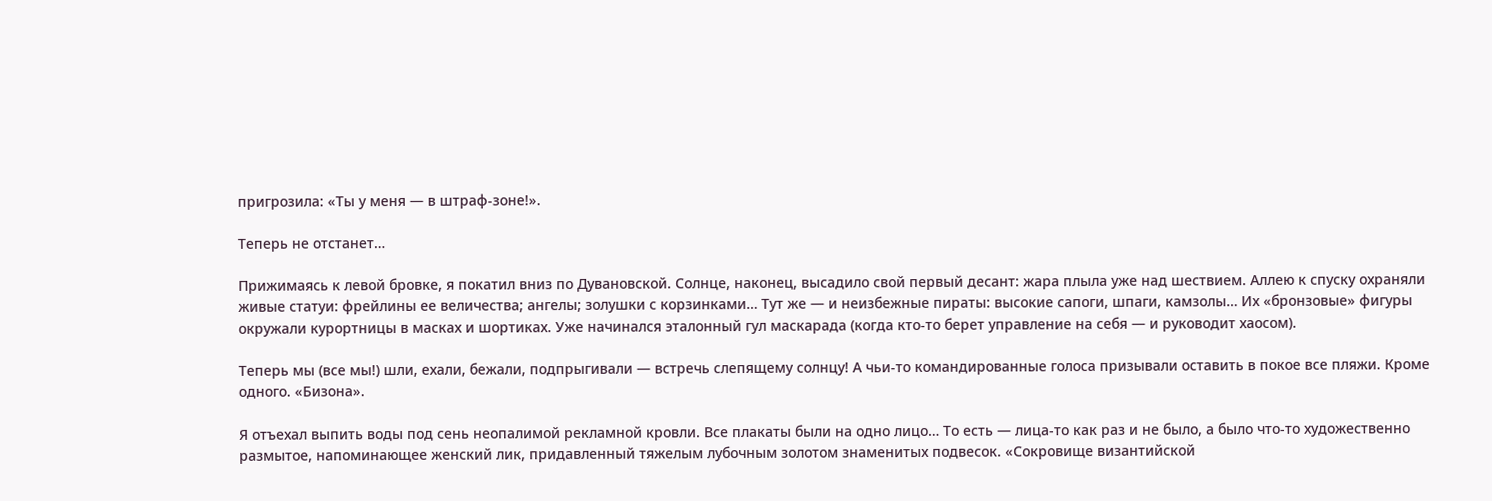пригрозила: «Ты у меня — в штраф-зоне!».

Теперь не отстанет…

Прижимаясь к левой бровке, я покатил вниз по Дувановской. Солнце, наконец, высадило свой первый десант: жара плыла уже над шествием. Аллею к спуску охраняли живые статуи: фрейлины ее величества; ангелы; золушки с корзинками… Тут же — и неизбежные пираты: высокие сапоги, шпаги, камзолы… Их «бронзовые» фигуры окружали курортницы в масках и шортиках. Уже начинался эталонный гул маскарада (когда кто-то берет управление на себя — и руководит хаосом).

Теперь мы (все мы!) шли, ехали, бежали, подпрыгивали — встречь слепящему солнцу! А чьи-то командированные голоса призывали оставить в покое все пляжи. Кроме одного. «Бизона».

Я отъехал выпить воды под сень неопалимой рекламной кровли. Все плакаты были на одно лицо… То есть — лица-то как раз и не было, а было что-то художественно размытое, напоминающее женский лик, придавленный тяжелым лубочным золотом знаменитых подвесок. «Сокровище византийской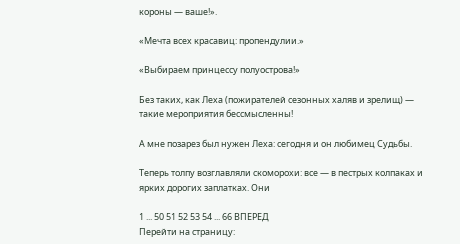короны — ваше!».

«Мечта всех красавиц: пропендулии.»

«Выбираем принцессу полуострова!»

Без таких, как Леха (пожирателей сезонных халяв и зрелищ) — такие мероприятия бессмысленны!

А мне позарез был нужен Леха: сегодня и он любимец Судьбы.

Теперь толпу возглавляли скоморохи: все — в пестрых колпаках и ярких дорогих заплатках. Они

1 ... 50 51 52 53 54 ... 66 ВПЕРЕД
Перейти на страницу: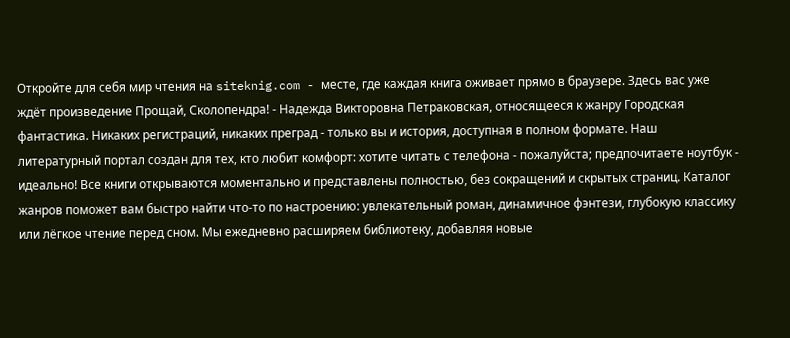Откройте для себя мир чтения на siteknig.com - месте, где каждая книга оживает прямо в браузере. Здесь вас уже ждёт произведение Прощай, Сколопендра! - Надежда Викторовна Петраковская, относящееся к жанру Городская фантастика. Никаких регистраций, никаких преград - только вы и история, доступная в полном формате. Наш литературный портал создан для тех, кто любит комфорт: хотите читать с телефона - пожалуйста; предпочитаете ноутбук - идеально! Все книги открываются моментально и представлены полностью, без сокращений и скрытых страниц. Каталог жанров поможет вам быстро найти что-то по настроению: увлекательный роман, динамичное фэнтези, глубокую классику или лёгкое чтение перед сном. Мы ежедневно расширяем библиотеку, добавляя новые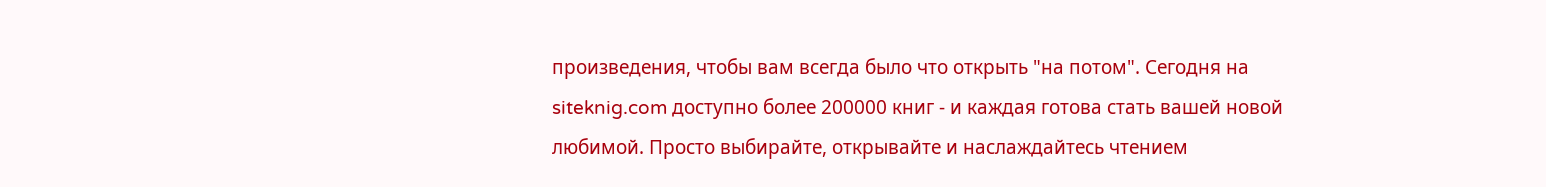произведения, чтобы вам всегда было что открыть "на потом". Сегодня на siteknig.com доступно более 200000 книг - и каждая готова стать вашей новой любимой. Просто выбирайте, открывайте и наслаждайтесь чтением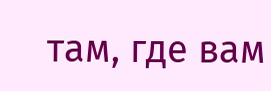там, где вам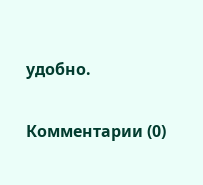удобно.

Комментарии (0)